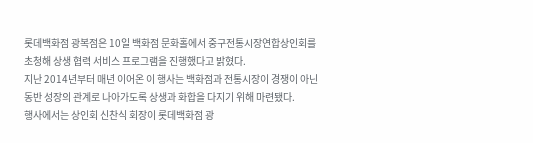롯데백화점 광복점은 10일 백화점 문화홀에서 중구전통시장연합상인회를 초청해 상생 협력 서비스 프로그램을 진행했다고 밝혔다.
지난 2014년부터 매년 이어온 이 행사는 백화점과 전통시장이 경쟁이 아닌 동반 성장의 관계로 나아가도록 상생과 화합을 다지기 위해 마련됐다.
행사에서는 상인회 신찬식 회장이 롯데백화점 광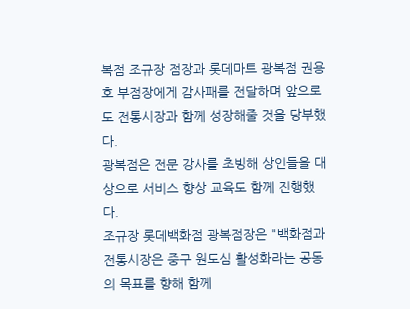복점 조규장 점장과 롯데마트 광복점 권용호 부점장에게 감사패를 전달하며 앞으로도 전통시장과 함께 성장해줄 것을 당부했다.
광복점은 전문 강사를 초빙해 상인들을 대상으로 서비스 향상 교육도 함께 진행했다.
조규장 롯데백화점 광복점장은 "백화점과 전통시장은 중구 원도심 활성화라는 공동의 목표를 향해 함께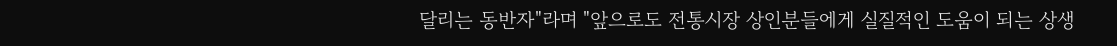달리는 동반자"라며 "앞으로도 전통시장 상인분들에게 실질적인 도움이 되는 상생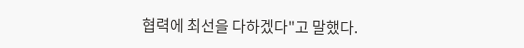협력에 최선을 다하겠다"고 말했다.